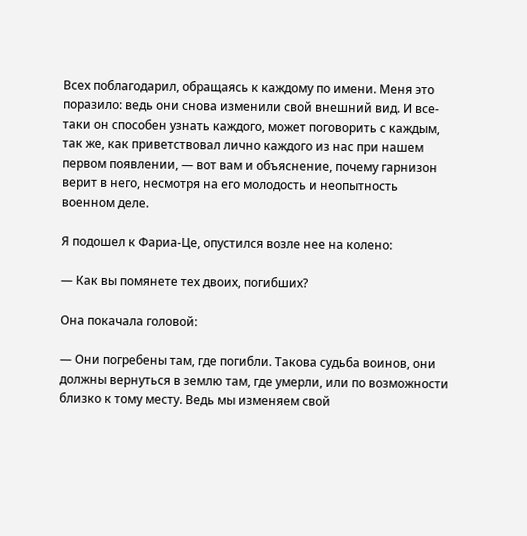Всех поблагодарил, обращаясь к каждому по имени. Меня это поразило: ведь они снова изменили свой внешний вид. И все-таки он способен узнать каждого, может поговорить с каждым, так же, как приветствовал лично каждого из нас при нашем первом появлении, — вот вам и объяснение, почему гарнизон верит в него, несмотря на его молодость и неопытность военном деле.

Я подошел к Фариа-Це, опустился возле нее на колено:

— Как вы помянете тех двоих, погибших?

Она покачала головой:

— Они погребены там, где погибли. Такова судьба воинов, они должны вернуться в землю там, где умерли, или по возможности близко к тому месту. Ведь мы изменяем свой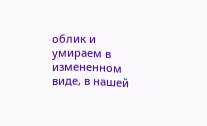облик и умираем в измененном виде, в нашей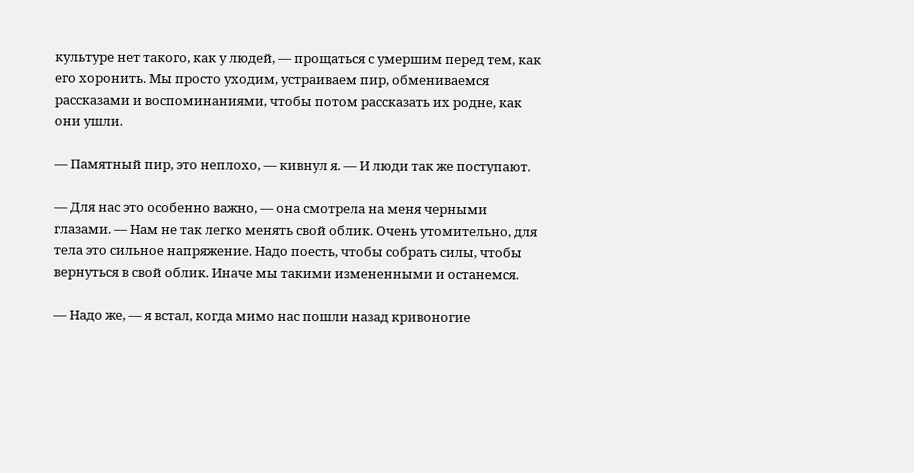культуре нет такого, как у людей, — прощаться с умершим перед тем, как его хоронить. Мы просто уходим, устраиваем пир, обмениваемся рассказами и воспоминаниями, чтобы потом рассказать их родне, как они ушли.

— Памятный пир, это неплохо, — кивнул я. — И люди так же поступают.

— Для нас это особенно важно, — она смотрела на меня черными глазами. — Нам не так легко менять свой облик. Очень утомительно, для тела это сильное напряжение. Надо поесть, чтобы собрать силы, чтобы вернуться в свой облик. Иначе мы такими измененными и останемся.

— Надо же, — я встал, когда мимо нас пошли назад кривоногие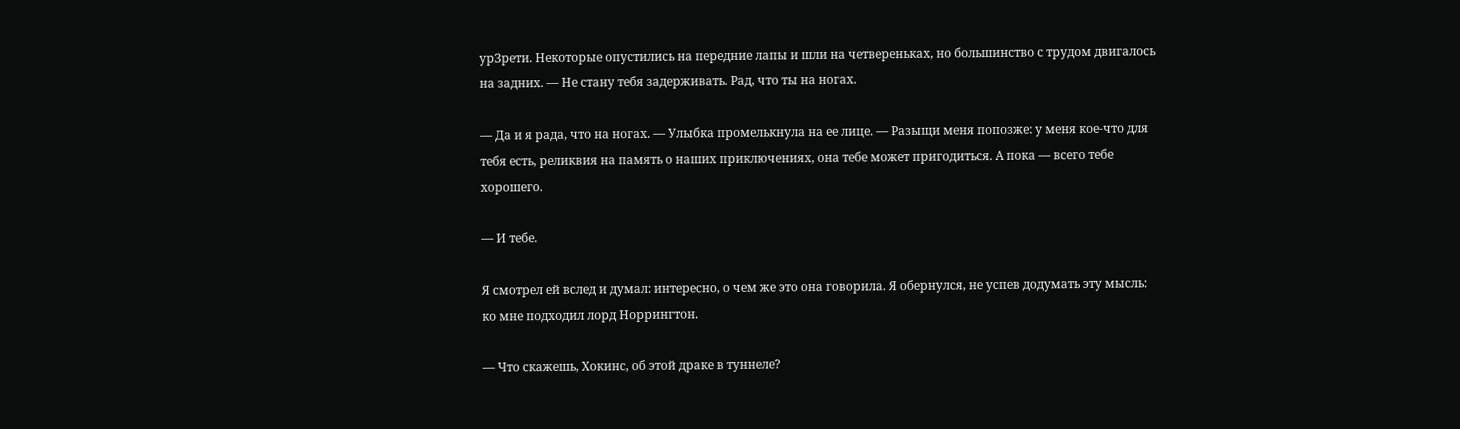урЗрети. Некоторые опустились на передние лапы и шли на четвереньках, но большинство с трудом двигалось на задних. — Не стану тебя задерживать. Рад, что ты на ногах.

— Да и я рада, что на ногах. — Улыбка промелькнула на ее лице. — Разыщи меня попозже: у меня кое-что для тебя есть, реликвия на память о наших приключениях, она тебе может пригодиться. А пока — всего тебе хорошего.

— И тебе.

Я смотрел ей вслед и думал: интересно, о чем же это она говорила. Я обернулся, не успев додумать эту мысль: ко мне подходил лорд Норрингтон.

— Что скажешь, Хокинс, об этой драке в туннеле?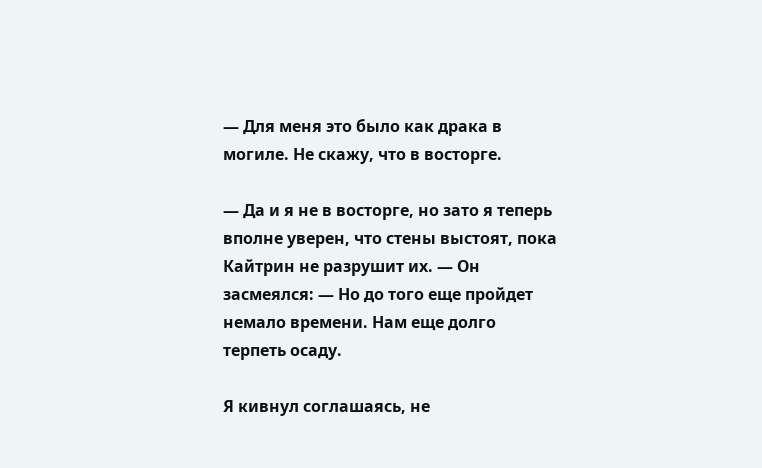— Для меня это было как драка в могиле. Не скажу, что в восторге.

— Да и я не в восторге, но зато я теперь вполне уверен, что стены выстоят, пока Кайтрин не разрушит их. — Он засмеялся: — Но до того еще пройдет немало времени. Нам еще долго терпеть осаду.

Я кивнул соглашаясь, не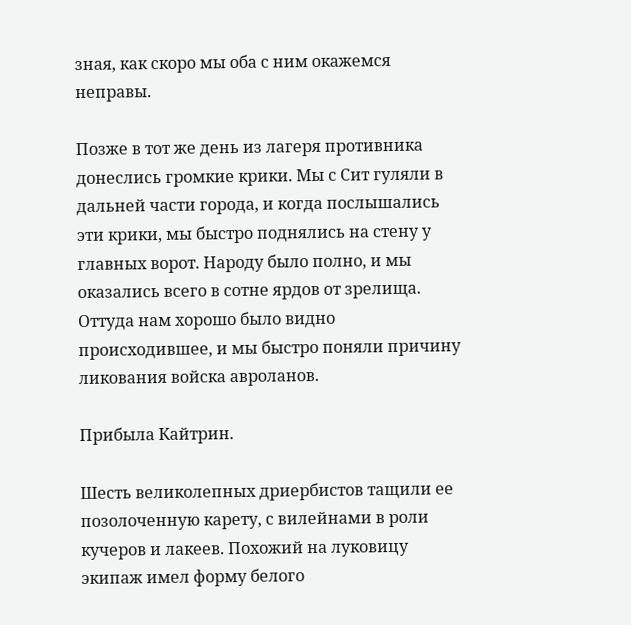зная, как скоро мы оба с ним окажемся неправы.

Позже в тот же день из лагеря противника донеслись громкие крики. Мы с Сит гуляли в дальней части города, и когда послышались эти крики, мы быстро поднялись на стену у главных ворот. Народу было полно, и мы оказались всего в сотне ярдов от зрелища. Оттуда нам хорошо было видно происходившее, и мы быстро поняли причину ликования войска авроланов.

Прибыла Кайтрин.

Шесть великолепных дриербистов тащили ее позолоченную карету, с вилейнами в роли кучеров и лакеев. Похожий на луковицу экипаж имел форму белого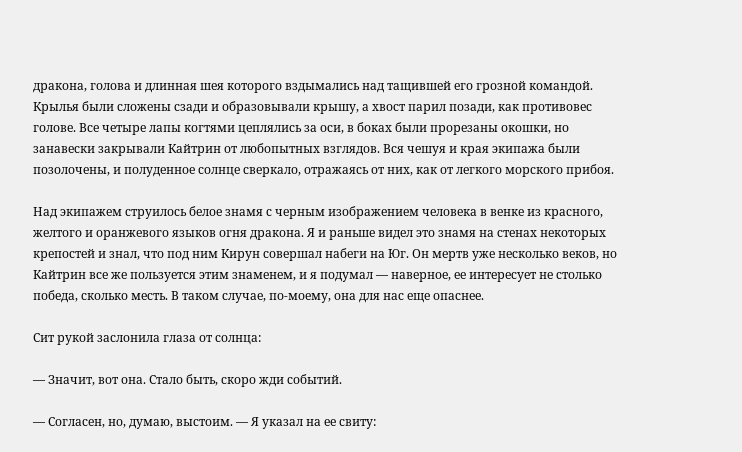дракона, голова и длинная шея которого вздымались над тащившей его грозной командой. Крылья были сложены сзади и образовывали крышу, а хвост парил позади, как противовес голове. Все четыре лапы когтями цеплялись за оси, в боках были прорезаны окошки, но занавески закрывали Кайтрин от любопытных взглядов. Вся чешуя и края экипажа были позолочены, и полуденное солнце сверкало, отражаясь от них, как от легкого морского прибоя.

Над экипажем струилось белое знамя с черным изображением человека в венке из красного, желтого и оранжевого языков огня дракона. Я и раньше видел это знамя на стенах некоторых крепостей и знал, что под ним Кирун совершал набеги на Юг. Он мертв уже несколько веков, но Кайтрин все же пользуется этим знаменем, и я подумал — наверное, ее интересует не столько победа, сколько месть. В таком случае, по-моему, она для нас еще опаснее.

Сит рукой заслонила глаза от солнца:

— Значит, вот она. Стало быть, скоро жди событий.

— Согласен, но, думаю, выстоим. — Я указал на ее свиту: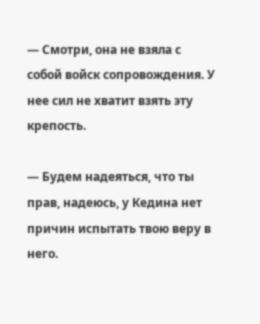— Смотри, она не взяла с собой войск сопровождения. У нее сил не хватит взять эту крепость.

— Будем надеяться, что ты прав, надеюсь, у Кедина нет причин испытать твою веру в него.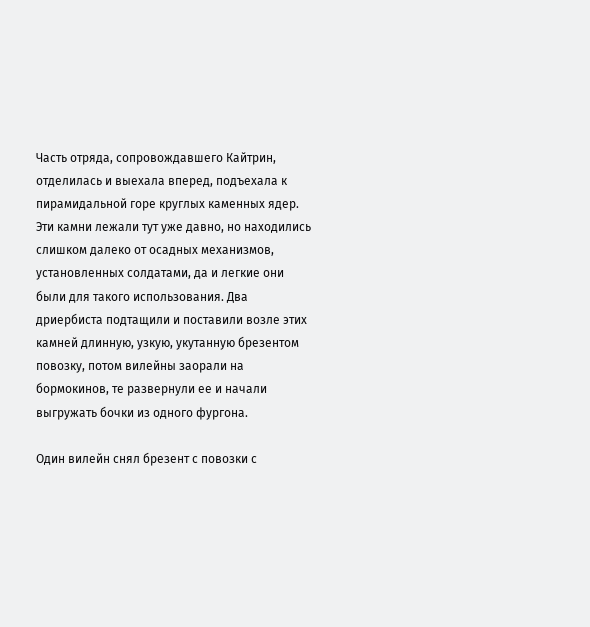Часть отряда, сопровождавшего Кайтрин, отделилась и выехала вперед, подъехала к пирамидальной горе круглых каменных ядер. Эти камни лежали тут уже давно, но находились слишком далеко от осадных механизмов, установленных солдатами, да и легкие они были для такого использования. Два дриербиста подтащили и поставили возле этих камней длинную, узкую, укутанную брезентом повозку, потом вилейны заорали на бормокинов, те развернули ее и начали выгружать бочки из одного фургона.

Один вилейн снял брезент с повозки с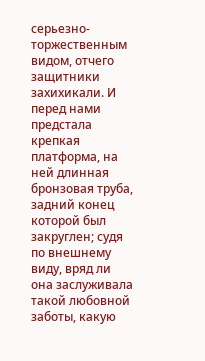серьезно-торжественным видом, отчего защитники захихикали. И перед нами предстала крепкая платформа, на ней длинная бронзовая труба, задний конец которой был закруглен; судя по внешнему виду, вряд ли она заслуживала такой любовной заботы, какую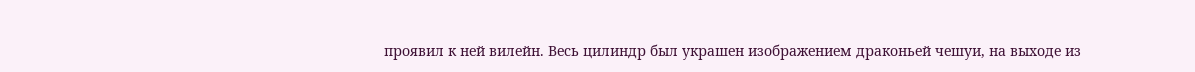проявил к ней вилейн. Весь цилиндр был украшен изображением драконьей чешуи, на выходе из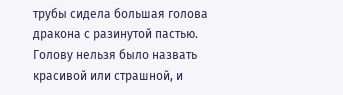трубы сидела большая голова дракона с разинутой пастью. Голову нельзя было назвать красивой или страшной, и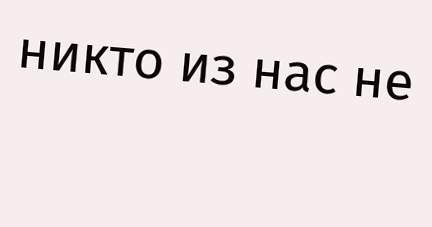никто из нас не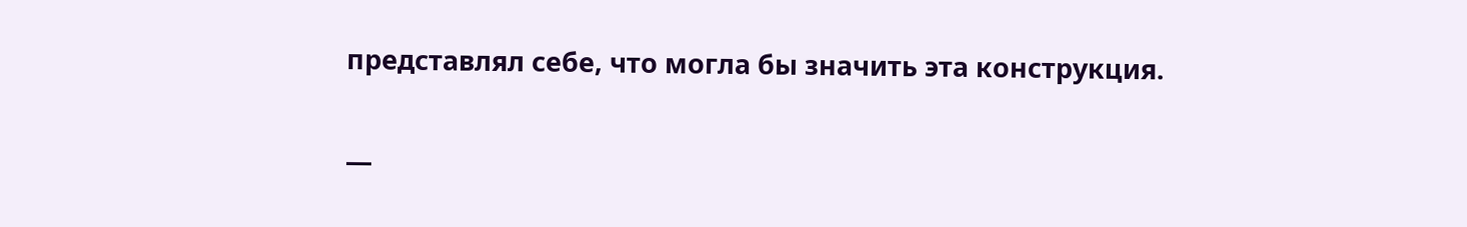представлял себе, что могла бы значить эта конструкция.

—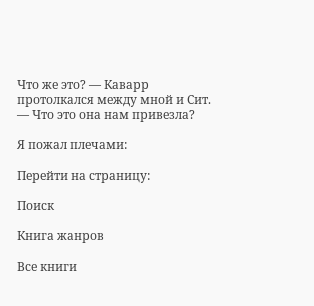Что же это? — Каварр протолкался между мной и Сит. — Что это она нам привезла?

Я пожал плечами:

Перейти на страницу:

Поиск

Книга жанров

Все книги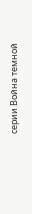серии Война темной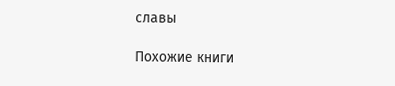славы

Похожие книги